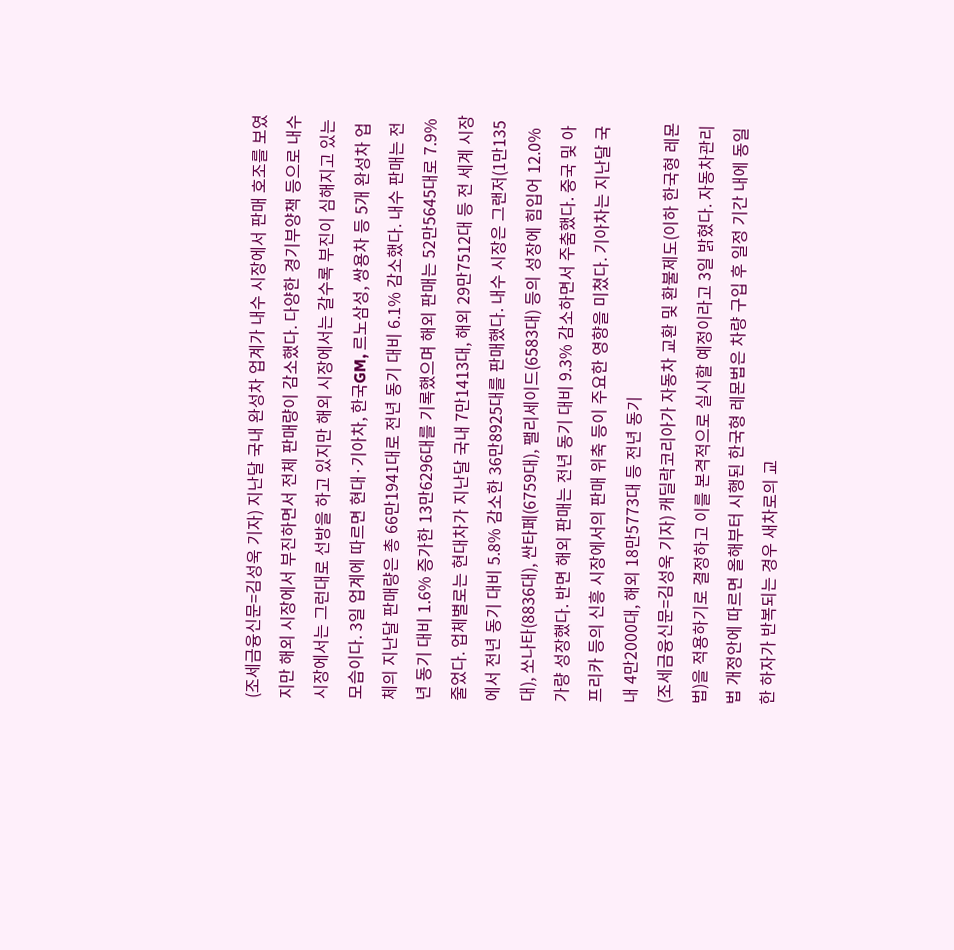(조세금융신문=김성욱 기자) 지난달 국내 완성차 업계가 내수 시장에서 판매 호조를 보였지만 해외 시장에서 부진하면서 전체 판매량이 감소했다. 다양한 경기부양책 등으로 내수 시장에서는 그런대로 선방을 하고 있지만 해외 시장에서는 갈수록 부진이 심해지고 있는 모습이다. 3일 업계에 따르면 현대·기아차, 한국GM, 르노삼성, 쌍용차 등 5개 완성차 업체의 지난달 판매량은 총 66만1941대로 전년 동기 대비 6.1% 감소했다. 내수 판매는 전년 동기 대비 1.6% 증가한 13만6296대를 기록했으며 해외 판매는 52만5645대로 7.9% 줄었다. 업체별로는 현대차가 지난달 국내 7만1413대, 해외 29만7512대 등 전 세계 시장에서 전년 동기 대비 5.8% 감소한 36만8925대를 판매했다. 내수 시장은 그랜저(1만135대), 쏘나타(8836대), 싼타페(6759대), 팰리세이드(6583대) 등의 성장에 힘입어 12.0% 가량 성장했다. 반면 해외 판매는 전년 동기 대비 9.3% 감소하면서 주춤했다. 중국 및 아프리카 등의 신흥 시장에서의 판매 위축 등이 주요한 영향을 미쳤다. 기아차는 지난달 국내 4만2000대, 해외 18만5773대 등 전년 동기
(조세금융신문=김성욱 기자) 캐딜락코리아가 자동차 교환 및 환불제도(이하 한국형 레몬법)을 적용하기로 결정하고 이를 본격적으로 실시할 예정이라고 3일 밝혔다. 자동차관리법 개정안에 따르면 올해부터 시행된 한국형 레몬법은 차량 구입 후 일정 기간 내에 동일한 하자가 반복되는 경우 새차로의 교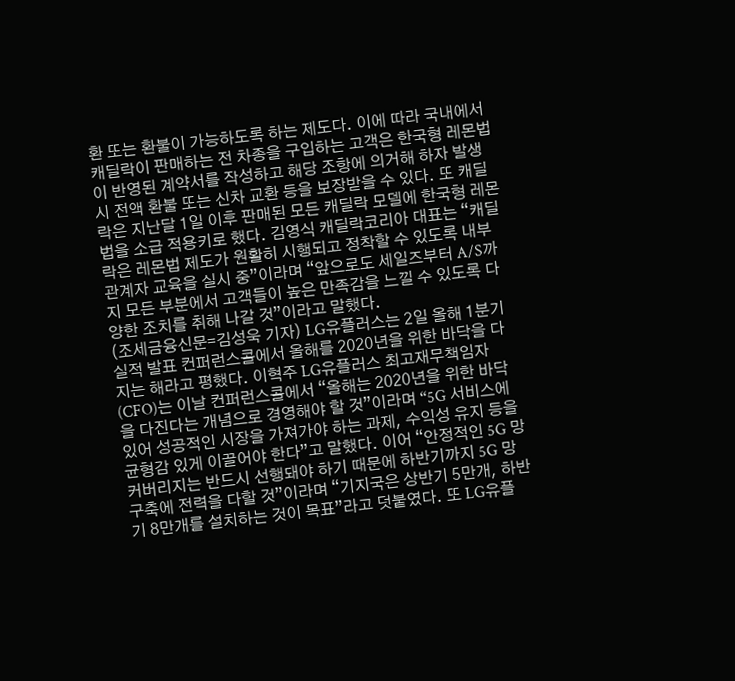환 또는 환불이 가능하도록 하는 제도다. 이에 따라 국내에서 캐딜락이 판매하는 전 차종을 구입하는 고객은 한국형 레몬법이 반영된 계약서를 작성하고 해당 조항에 의거해 하자 발생 시 전액 환불 또는 신차 교환 등을 보장받을 수 있다. 또 캐딜락은 지난달 1일 이후 판매된 모든 캐딜락 모델에 한국형 레몬법을 소급 적용키로 했다. 김영식 캐딜락코리아 대표는 “캐딜락은 레몬법 제도가 원활히 시행되고 정착할 수 있도록 내부 관계자 교육을 실시 중”이라며 “앞으로도 세일즈부터 A/S까지 모든 부분에서 고객들이 높은 만족감을 느낄 수 있도록 다양한 조치를 취해 나갈 것”이라고 말했다.
(조세금융신문=김성욱 기자) LG유플러스는 2일 올해 1분기 실적 발표 컨퍼런스콜에서 올해를 2020년을 위한 바닥을 다지는 해라고 평했다. 이혁주 LG유플러스 최고재무책임자(CFO)는 이날 컨퍼런스콜에서 “올해는 2020년을 위한 바닥을 다진다는 개념으로 경영해야 할 것”이라며 “5G 서비스에 있어 성공적인 시장을 가져가야 하는 과제, 수익성 유지 등을 균형감 있게 이끌어야 한다”고 말했다. 이어 “안정적인 5G 망 커버리지는 반드시 선행돼야 하기 때문에 하반기까지 5G 망 구축에 전력을 다할 것”이라며 “기지국은 상반기 5만개, 하반기 8만개를 설치하는 것이 목표”라고 덧붙였다. 또 LG유플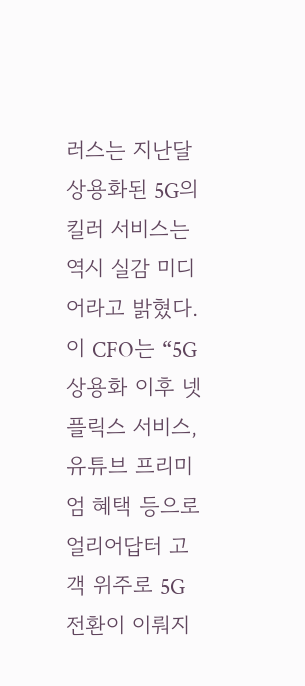러스는 지난달 상용화된 5G의 킬러 서비스는 역시 실감 미디어라고 밝혔다. 이 CFO는 “5G 상용화 이후 넷플릭스 서비스, 유튜브 프리미엄 혜택 등으로 얼리어답터 고객 위주로 5G 전환이 이뤄지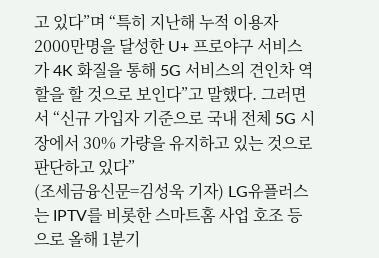고 있다”며 “특히 지난해 누적 이용자 2000만명을 달성한 U+ 프로야구 서비스가 4K 화질을 통해 5G 서비스의 견인차 역할을 할 것으로 보인다”고 말했다. 그러면서 “신규 가입자 기준으로 국내 전체 5G 시장에서 30% 가량을 유지하고 있는 것으로 판단하고 있다”
(조세금융신문=김성욱 기자) LG유플러스는 IPTV를 비롯한 스마트홈 사업 호조 등으로 올해 1분기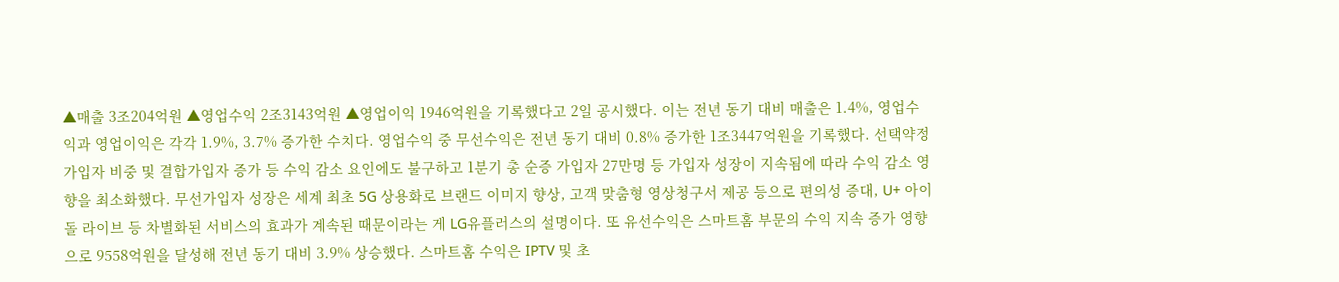▲매출 3조204억원 ▲영업수익 2조3143억원 ▲영업이익 1946억원을 기록했다고 2일 공시했다. 이는 전년 동기 대비 매출은 1.4%, 영업수익과 영업이익은 각각 1.9%, 3.7% 증가한 수치다. 영업수익 중 무선수익은 전년 동기 대비 0.8% 증가한 1조3447억원을 기록했다. 선택약정 가입자 비중 및 결합가입자 증가 등 수익 감소 요인에도 불구하고 1분기 총 순증 가입자 27만명 등 가입자 성장이 지속됨에 따라 수익 감소 영향을 최소화했다. 무선가입자 성장은 세계 최초 5G 상용화로 브랜드 이미지 향상, 고객 맞춤형 영상청구서 제공 등으로 편의성 증대, U+ 아이돌 라이브 등 차별화된 서비스의 효과가 계속된 때문이라는 게 LG유플러스의 설명이다. 또 유선수익은 스마트홈 부문의 수익 지속 증가 영향으로 9558억원을 달성해 전년 동기 대비 3.9% 상승했다. 스마트홈 수익은 IPTV 및 초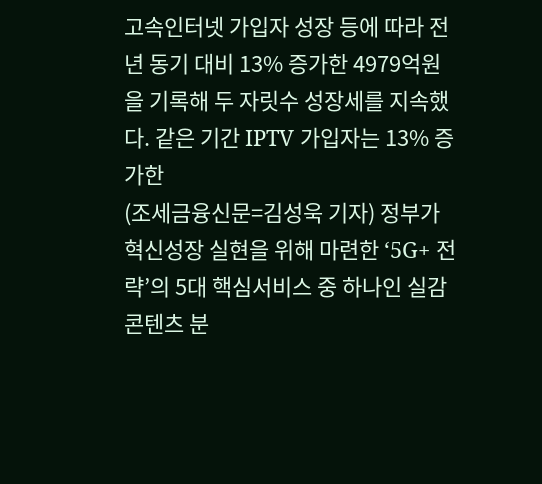고속인터넷 가입자 성장 등에 따라 전년 동기 대비 13% 증가한 4979억원을 기록해 두 자릿수 성장세를 지속했다. 같은 기간 IPTV 가입자는 13% 증가한
(조세금융신문=김성욱 기자) 정부가 혁신성장 실현을 위해 마련한 ‘5G+ 전략’의 5대 핵심서비스 중 하나인 실감콘텐츠 분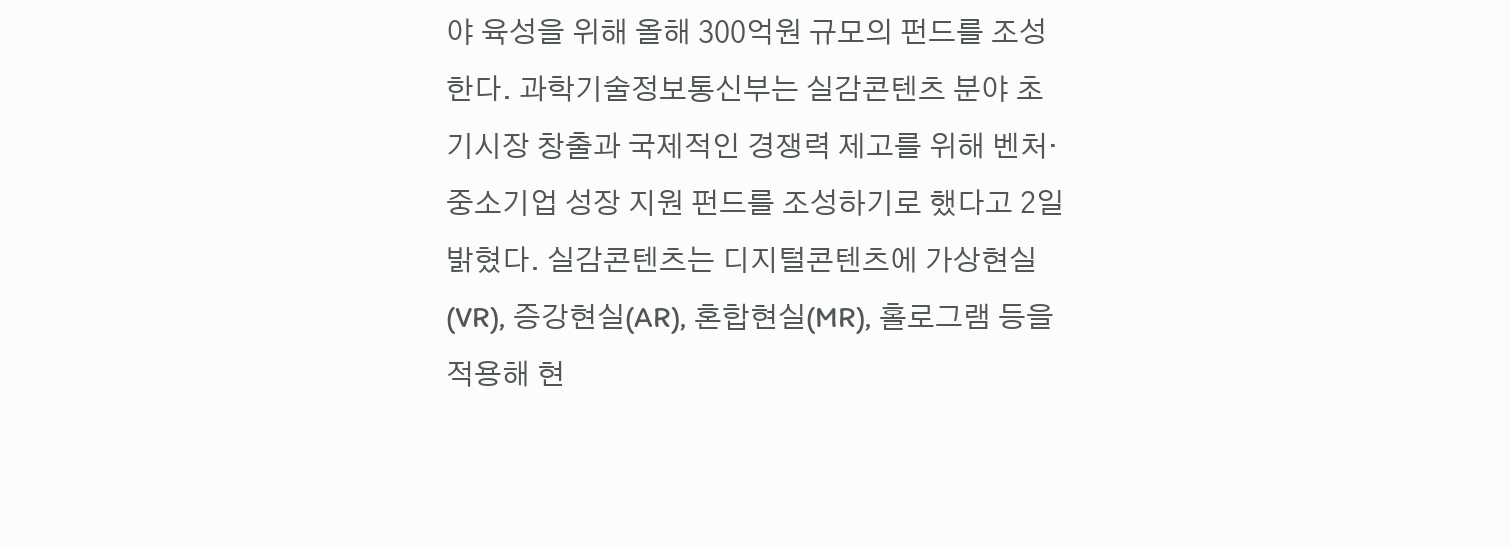야 육성을 위해 올해 300억원 규모의 펀드를 조성한다. 과학기술정보통신부는 실감콘텐츠 분야 초기시장 창출과 국제적인 경쟁력 제고를 위해 벤처·중소기업 성장 지원 펀드를 조성하기로 했다고 2일 밝혔다. 실감콘텐츠는 디지털콘텐츠에 가상현실(VR), 증강현실(AR), 혼합현실(MR), 홀로그램 등을 적용해 현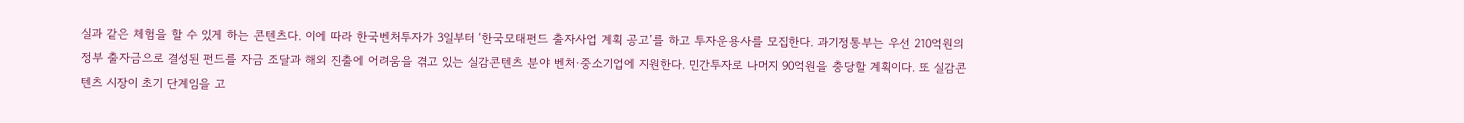실과 같은 체험을 할 수 있게 하는 콘텐츠다. 이에 따라 한국벤처투자가 3일부터 ‘한국모태펀드 출자사업 계획 공고’를 하고 투자운용사를 모집한다. 과기정통부는 우선 210억원의 정부 출자금으로 결성된 펀드를 자금 조달과 해외 진출에 어려움을 겪고 있는 실감콘텐츠 분야 벤처·중소기업에 지원한다. 민간투자로 나머지 90억원을 충당할 계획이다. 또 실감콘텐츠 시장이 초기 단계임을 고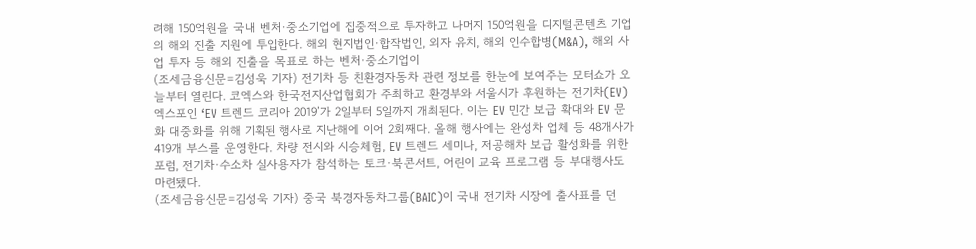려해 150억원을 국내 벤처·중소기업에 집중적으로 투자하고 나머지 150억원을 디지털콘텐츠 기업의 해외 진출 지원에 투입한다. 해외 현지법인·합작법인, 외자 유치, 해외 인수합병(M&A), 해외 사업 투자 등 해외 진출을 목표로 하는 벤처·중소기업이
(조세금융신문=김성욱 기자) 전기차 등 친환경자동차 관련 정보를 한눈에 보여주는 모터쇼가 오늘부터 열린다. 코엑스와 한국전지산업협회가 주최하고 환경부와 서울시가 후원하는 전기차(EV) 엑스포인 ‘EV 트렌드 코리아 2019’가 2일부터 5일까지 개최된다. 이는 EV 민간 보급 확대와 EV 문화 대중화를 위해 기획된 행사로 지난해에 이어 2회째다. 올해 행사에는 완성차 업체 등 48개사가 419개 부스를 운영한다. 차량 전시와 시승체험, EV 트렌드 세미나, 저공해차 보급 활성화를 위한 포럼, 전기차·수소차 실사용자가 참석하는 토크·북콘서트, 어린이 교육 프로그램 등 부대행사도 마련됐다.
(조세금융신문=김성욱 기자) 중국 북경자동차그룹(BAIC)이 국내 전기차 시장에 출사표를 던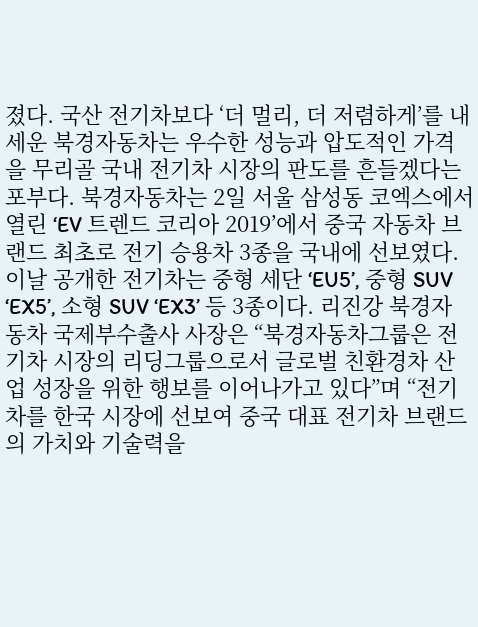졌다. 국산 전기차보다 ‘더 멀리, 더 저렴하게’를 내세운 북경자동차는 우수한 성능과 압도적인 가격을 무리골 국내 전기차 시장의 판도를 흔들겠다는 포부다. 북경자동차는 2일 서울 삼성동 코엑스에서 열린 ‘EV 트렌드 코리아 2019’에서 중국 자동차 브랜드 최초로 전기 승용차 3종을 국내에 선보였다. 이날 공개한 전기차는 중형 세단 ‘EU5’, 중형 SUV ‘EX5’, 소형 SUV ‘EX3’ 등 3종이다. 리진강 북경자동차 국제부수출사 사장은 “북경자동차그룹은 전기차 시장의 리딩그룹으로서 글로벌 친환경차 산업 성장을 위한 행보를 이어나가고 있다”며 “전기차를 한국 시장에 선보여 중국 대표 전기차 브랜드의 가치와 기술력을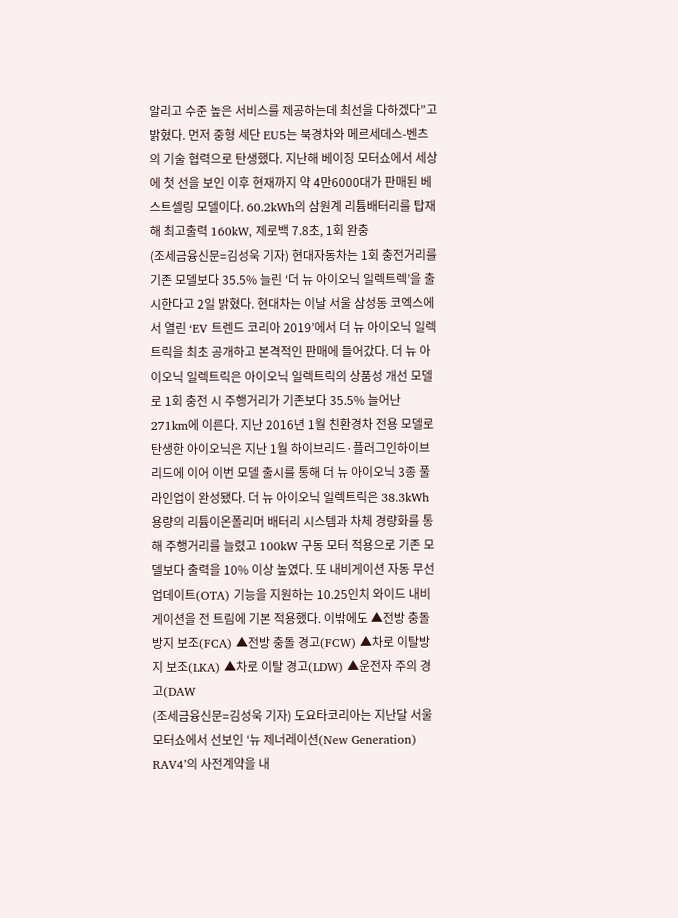알리고 수준 높은 서비스를 제공하는데 최선을 다하겠다”고 밝혔다. 먼저 중형 세단 EU5는 북경차와 메르세데스-벤츠의 기술 협력으로 탄생했다. 지난해 베이징 모터쇼에서 세상에 첫 선을 보인 이후 현재까지 약 4만6000대가 판매된 베스트셀링 모델이다. 60.2kWh의 삼원계 리튬배터리를 탑재해 최고출력 160kW, 제로백 7.8초, 1회 완충
(조세금융신문=김성욱 기자) 현대자동차는 1회 충전거리를 기존 모델보다 35.5% 늘린 ‘더 뉴 아이오닉 일렉트렉’을 출시한다고 2일 밝혔다. 현대차는 이날 서울 삼성동 코엑스에서 열린 ‘EV 트렌드 코리아 2019’에서 더 뉴 아이오닉 일렉트릭을 최초 공개하고 본격적인 판매에 들어갔다. 더 뉴 아이오닉 일렉트릭은 아이오닉 일렉트릭의 상품성 개선 모델로 1회 충전 시 주행거리가 기존보다 35.5% 늘어난 271km에 이른다. 지난 2016년 1월 친환경차 전용 모델로 탄생한 아이오닉은 지난 1월 하이브리드·플러그인하이브리드에 이어 이번 모델 출시를 통해 더 뉴 아이오닉 3종 풀라인업이 완성됐다. 더 뉴 아이오닉 일렉트릭은 38.3kWh 용량의 리튬이온폴리머 배터리 시스템과 차체 경량화를 통해 주행거리를 늘렸고 100kW 구동 모터 적용으로 기존 모델보다 출력을 10% 이상 높였다. 또 내비게이션 자동 무선 업데이트(OTA) 기능을 지원하는 10.25인치 와이드 내비게이션을 전 트림에 기본 적용했다. 이밖에도 ▲전방 충돌방지 보조(FCA) ▲전방 충돌 경고(FCW) ▲차로 이탈방지 보조(LKA) ▲차로 이탈 경고(LDW) ▲운전자 주의 경고(DAW
(조세금융신문=김성욱 기자) 도요타코리아는 지난달 서울모터쇼에서 선보인 ‘뉴 제너레이션(New Generation) RAV4’의 사전계약을 내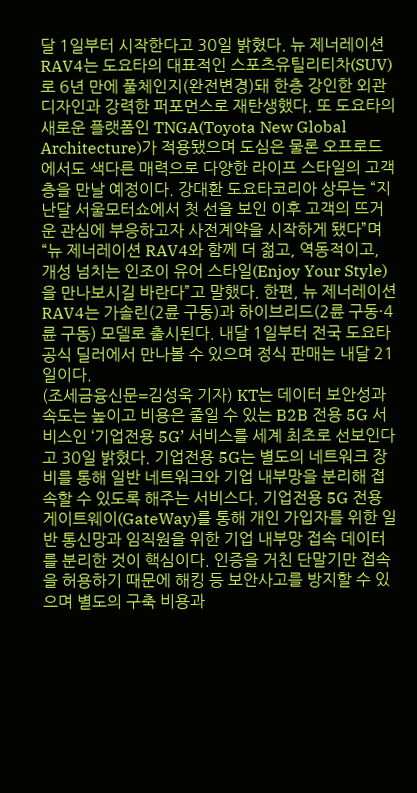달 1일부터 시작한다고 30일 밝혔다. 뉴 제너레이션 RAV4는 도요타의 대표적인 스포츠유틸리티차(SUV)로 6년 만에 풀체인지(완전변경)돼 한층 강인한 외관 디자인과 강력한 퍼포먼스로 재탄생했다. 또 도요타의 새로운 플랫폼인 TNGA(Toyota New Global Architecture)가 적용됐으며 도심은 물론 오프로드에서도 색다른 매력으로 다양한 라이프 스타일의 고객층을 만날 예정이다. 강대환 도요타코리아 상무는 “지난달 서울모터쇼에서 첫 선을 보인 이후 고객의 뜨거운 관심에 부응하고자 사전계약을 시작하게 됐다”며 “뉴 제너레이션 RAV4와 함께 더 젊고, 역동적이고, 개성 넘치는 인조이 유어 스타일(Enjoy Your Style)을 만나보시길 바란다”고 말했다. 한편, 뉴 제너레이션 RAV4는 가솔린(2륜 구동)과 하이브리드(2륜 구동·4륜 구동) 모델로 출시된다. 내달 1일부터 전국 도요타 공식 딜러에서 만나볼 수 있으며 정식 판매는 내달 21일이다.
(조세금융신문=김성욱 기자) KT는 데이터 보안성과 속도는 높이고 비용은 줄일 수 있는 B2B 전용 5G 서비스인 ‘기업전용 5G’ 서비스를 세계 최초로 선보인다고 30일 밝혔다. 기업전용 5G는 별도의 네트워크 장비를 통해 일반 네트워크와 기업 내부망을 분리해 접속할 수 있도록 해주는 서비스다. 기업전용 5G 전용 게이트웨이(GateWay)를 통해 개인 가입자를 위한 일반 통신망과 임직원을 위한 기업 내부망 접속 데이터를 분리한 것이 핵심이다. 인증을 거친 단말기만 접속을 허용하기 때문에 해킹 등 보안사고를 방지할 수 있으며 별도의 구축 비용과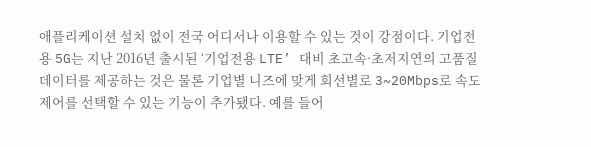애플리케이션 설치 없이 전국 어디서나 이용할 수 있는 것이 강점이다. 기업전용 5G는 지난 2016년 출시된 ‘기업전용 LTE’ 대비 초고속·초저지연의 고품질 데이터를 제공하는 것은 물론 기업별 니즈에 맞게 회선별로 3~20Mbps로 속도제어를 선택할 수 있는 기능이 추가됐다. 예를 들어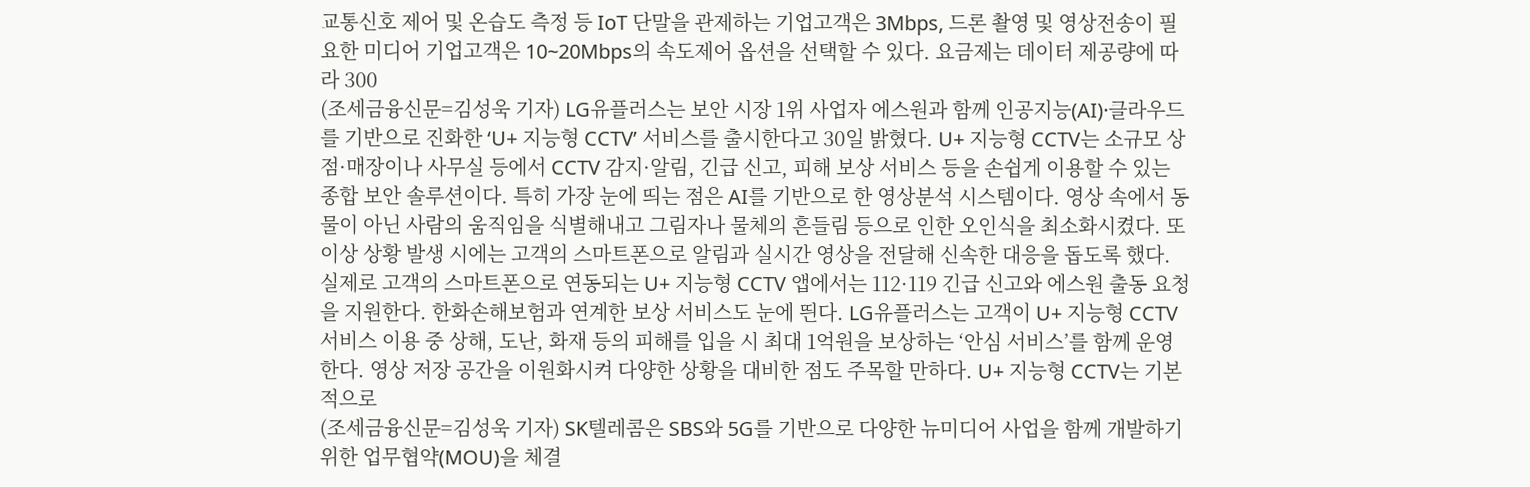교통신호 제어 및 온습도 측정 등 IoT 단말을 관제하는 기업고객은 3Mbps, 드론 촬영 및 영상전송이 필요한 미디어 기업고객은 10~20Mbps의 속도제어 옵션을 선택할 수 있다. 요금제는 데이터 제공량에 따라 300
(조세금융신문=김성욱 기자) LG유플러스는 보안 시장 1위 사업자 에스원과 함께 인공지능(AI)·클라우드를 기반으로 진화한 ‘U+ 지능형 CCTV’ 서비스를 출시한다고 30일 밝혔다. U+ 지능형 CCTV는 소규모 상점·매장이나 사무실 등에서 CCTV 감지·알림, 긴급 신고, 피해 보상 서비스 등을 손쉽게 이용할 수 있는 종합 보안 솔루션이다. 특히 가장 눈에 띄는 점은 AI를 기반으로 한 영상분석 시스템이다. 영상 속에서 동물이 아닌 사람의 움직임을 식별해내고 그림자나 물체의 흔들림 등으로 인한 오인식을 최소화시켰다. 또 이상 상황 발생 시에는 고객의 스마트폰으로 알림과 실시간 영상을 전달해 신속한 대응을 돕도록 했다. 실제로 고객의 스마트폰으로 연동되는 U+ 지능형 CCTV 앱에서는 112·119 긴급 신고와 에스원 출동 요청을 지원한다. 한화손해보험과 연계한 보상 서비스도 눈에 띈다. LG유플러스는 고객이 U+ 지능형 CCTV 서비스 이용 중 상해, 도난, 화재 등의 피해를 입을 시 최대 1억원을 보상하는 ‘안심 서비스’를 함께 운영한다. 영상 저장 공간을 이원화시켜 다양한 상황을 대비한 점도 주목할 만하다. U+ 지능형 CCTV는 기본적으로
(조세금융신문=김성욱 기자) SK텔레콤은 SBS와 5G를 기반으로 다양한 뉴미디어 사업을 함께 개발하기 위한 업무협약(MOU)을 체결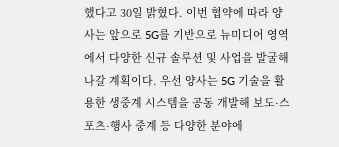했다고 30일 밝혔다. 이번 협약에 따라 양사는 앞으로 5G를 기반으로 뉴미디어 영역에서 다양한 신규 솔루션 및 사업을 발굴해 나갈 계획이다. 우선 양사는 5G 기술을 활용한 생중계 시스템을 공동 개발해 보도·스포츠·행사 중계 등 다양한 분야에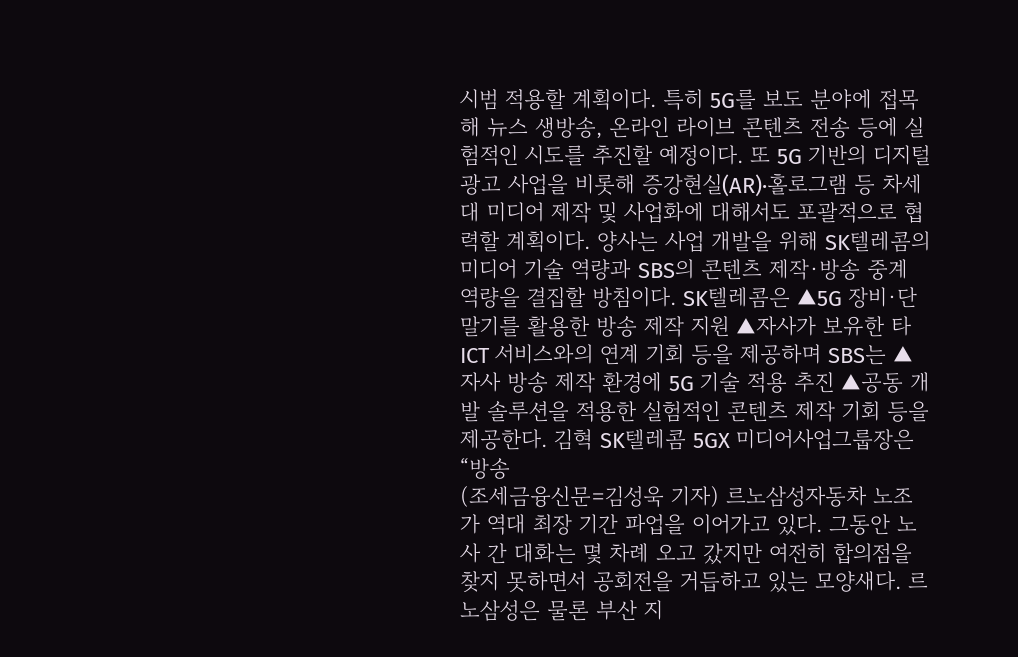시범 적용할 계획이다. 특히 5G를 보도 분야에 접목해 뉴스 생방송, 온라인 라이브 콘텐츠 전송 등에 실험적인 시도를 추진할 예정이다. 또 5G 기반의 디지털 광고 사업을 비롯해 증강현실(AR)·홀로그램 등 차세대 미디어 제작 및 사업화에 대해서도 포괄적으로 협력할 계획이다. 양사는 사업 개발을 위해 SK텔레콤의 미디어 기술 역량과 SBS의 콘텐츠 제작·방송 중계 역량을 결집할 방침이다. SK텔레콤은 ▲5G 장비·단말기를 활용한 방송 제작 지원 ▲자사가 보유한 타 ICT 서비스와의 연계 기회 등을 제공하며 SBS는 ▲자사 방송 제작 환경에 5G 기술 적용 추진 ▲공동 개발 솔루션을 적용한 실험적인 콘텐츠 제작 기회 등을 제공한다. 김혁 SK텔레콤 5GX 미디어사업그룹장은 “방송
(조세금융신문=김성욱 기자) 르노삼성자동차 노조가 역대 최장 기간 파업을 이어가고 있다. 그동안 노사 간 대화는 몇 차례 오고 갔지만 여전히 합의점을 찾지 못하면서 공회전을 거듭하고 있는 모양새다. 르노삼성은 물론 부산 지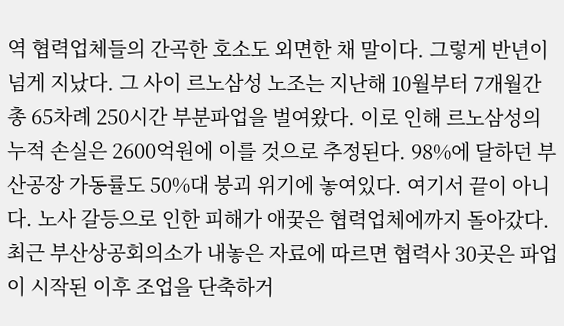역 협력업체들의 간곡한 호소도 외면한 채 말이다. 그렇게 반년이 넘게 지났다. 그 사이 르노삼성 노조는 지난해 10월부터 7개월간 총 65차례 250시간 부분파업을 벌여왔다. 이로 인해 르노삼성의 누적 손실은 2600억원에 이를 것으로 추정된다. 98%에 달하던 부산공장 가동률도 50%대 붕괴 위기에 놓여있다. 여기서 끝이 아니다. 노사 갈등으로 인한 피해가 애꿎은 협력업체에까지 돌아갔다. 최근 부산상공회의소가 내놓은 자료에 따르면 협력사 30곳은 파업이 시작된 이후 조업을 단축하거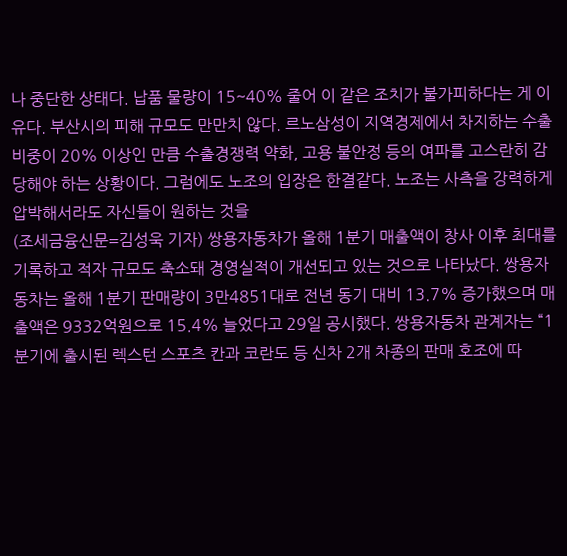나 중단한 상태다. 납품 물량이 15~40% 줄어 이 같은 조치가 불가피하다는 게 이유다. 부산시의 피해 규모도 만만치 않다. 르노삼성이 지역경제에서 차지하는 수출 비중이 20% 이상인 만큼 수출경쟁력 약화, 고용 불안정 등의 여파를 고스란히 감당해야 하는 상황이다. 그럼에도 노조의 입장은 한결같다. 노조는 사측을 강력하게 압박해서라도 자신들이 원하는 것을
(조세금융신문=김성욱 기자) 쌍용자동차가 올해 1분기 매출액이 창사 이후 최대를 기록하고 적자 규모도 축소돼 경영실적이 개선되고 있는 것으로 나타났다. 쌍용자동차는 올해 1분기 판매량이 3만4851대로 전년 동기 대비 13.7% 증가했으며 매출액은 9332억원으로 15.4% 늘었다고 29일 공시했다. 쌍용자동차 관계자는 “1분기에 출시된 렉스턴 스포츠 칸과 코란도 등 신차 2개 차종의 판매 호조에 따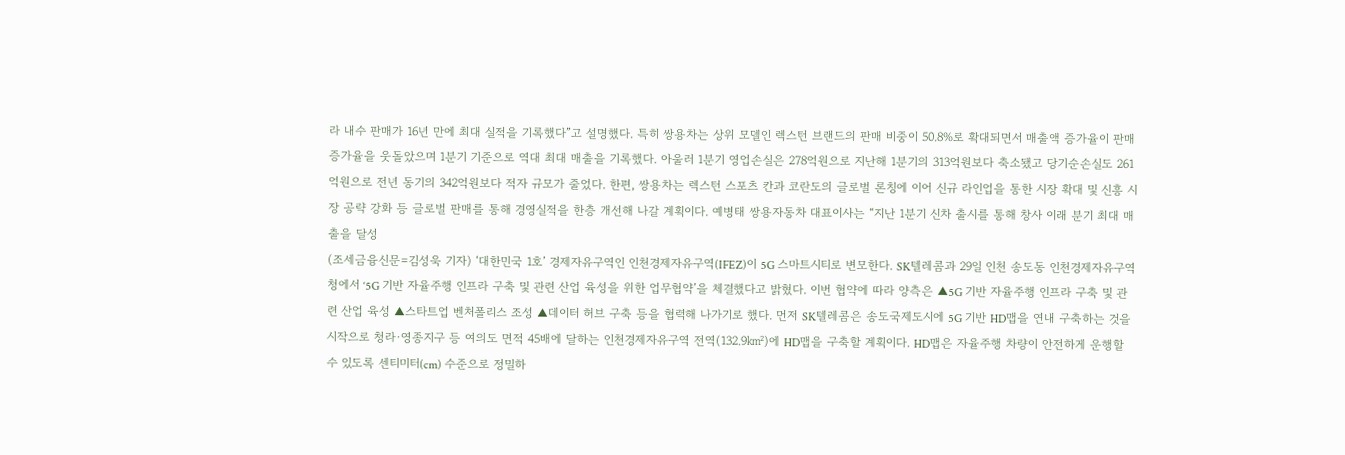라 내수 판매가 16년 만에 최대 실적을 기록했다”고 설명했다. 특히 쌍용차는 상위 모델인 렉스턴 브랜드의 판매 비중이 50.8%로 확대되면서 매출액 증가율이 판매 증가율을 웃돌았으며 1분기 기준으로 역대 최대 매출을 기록했다. 아울러 1분기 영업손실은 278억원으로 지난해 1분기의 313억원보다 축소됐고 당기순손실도 261억원으로 전년 동기의 342억원보다 적자 규모가 줄었다. 한편, 쌍용차는 렉스턴 스포츠 칸과 코란도의 글로벌 론칭에 이어 신규 라인업을 통한 시장 확대 및 신흥 시장 공략 강화 등 글로벌 판매를 통해 경영실적을 한층 개선해 나갈 계획이다. 예병태 쌍용자동차 대표이사는 “지난 1분기 신차 출시를 통해 창사 이래 분기 최대 매출을 달성
(조세금융신문=김성욱 기자) ‘대한민국 1호’ 경제자유구역인 인천경제자유구역(IFEZ)이 5G 스마트시티로 변모한다. SK텔레콤과 29일 인천 송도동 인천경제자유구역청에서 ‘5G 기반 자율주행 인프라 구축 및 관련 산업 육성을 위한 업무협약’을 체결했다고 밝혔다. 이번 협약에 따라 양측은 ▲5G 기반 자율주행 인프라 구축 및 관련 산업 육성 ▲스타트업 벤처폴리스 조성 ▲데이터 허브 구축 등을 협력해 나가기로 했다. 먼저 SK텔레콤은 송도국제도시에 5G 기반 HD맵을 연내 구축하는 것을 시작으로 청라·영종지구 등 여의도 면적 45배에 달하는 인천경제자유구역 전역(132.9㎢)에 HD맵을 구축할 계획이다. HD맵은 자율주행 차량이 안전하게 운행할 수 있도록 센티미터(cm) 수준으로 정밀하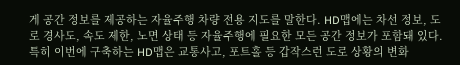게 공간 정보를 제공하는 자율주행 차량 전용 지도를 말한다. HD맵에는 차선 정보, 도로 경사도, 속도 제한, 노면 상태 등 자율주행에 필요한 모든 공간 정보가 포함돼 있다. 특히 이번에 구축하는 HD맵은 교통사고, 포트홀 등 갑작스런 도로 상황의 변화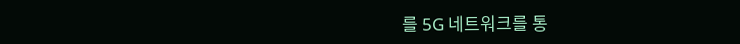를 5G 네트워크를 통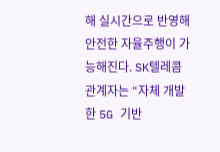해 실시간으로 반영해 안전한 자율주행이 가능해진다. SK텔레콤 관계자는 “자체 개발한 5G 기반